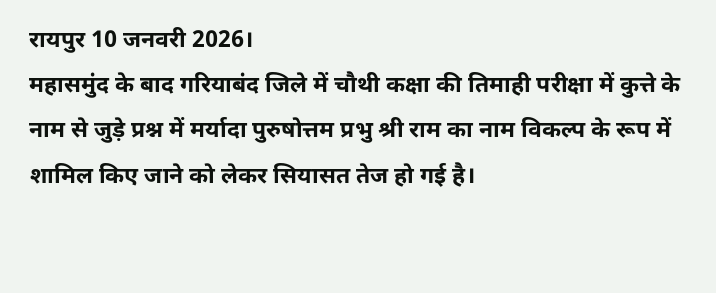रायपुर 10 जनवरी 2026।
महासमुंद के बाद गरियाबंद जिले में चौथी कक्षा की तिमाही परीक्षा में कुत्ते के नाम से जुड़े प्रश्न में मर्यादा पुरुषोत्तम प्रभु श्री राम का नाम विकल्प के रूप में शामिल किए जाने को लेकर सियासत तेज हो गई है।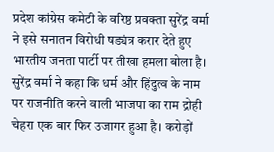प्रदेश कांग्रेस कमेटी के वरिष्ठ प्रवक्ता सुरेंद्र वर्मा ने इसे सनातन विरोधी षड्यंत्र करार देते हुए भारतीय जनता पार्टी पर तीखा हमला बोला है।
सुरेंद्र वर्मा ने कहा कि धर्म और हिंदुत्व के नाम पर राजनीति करने वाली भाजपा का राम द्रोही चेहरा एक बार फिर उजागर हुआ है। करोड़ों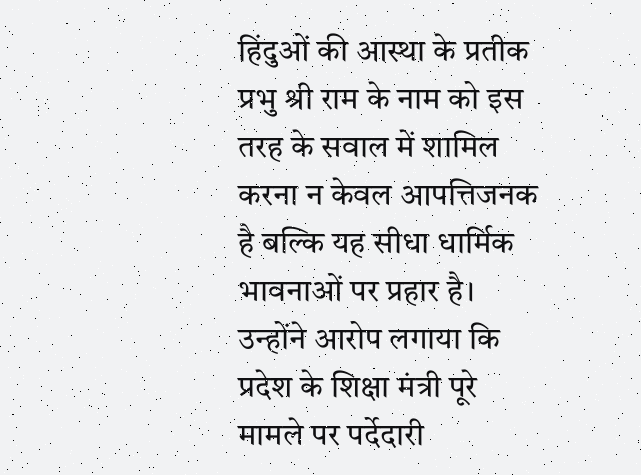हिंदुओं की आस्था के प्रतीक प्रभु श्री राम के नाम को इस तरह के सवाल में शामिल करना न केवल आपत्तिजनक है बल्कि यह सीधा धार्मिक भावनाओं पर प्रहार है। उन्होंने आरोप लगाया कि प्रदेश के शिक्षा मंत्री पूरे मामले पर पर्देदारी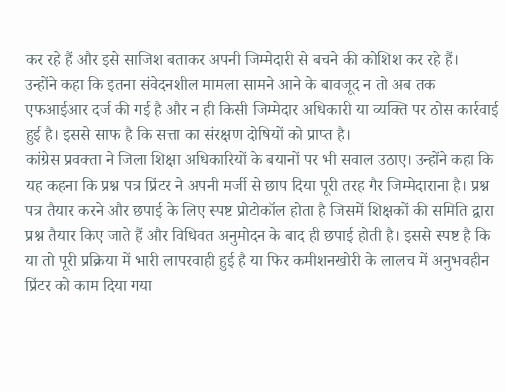कर रहे हैं और इसे साजिश बताकर अपनी जिम्मेदारी से बचने की कोशिश कर रहे हैं।
उन्होंने कहा कि इतना संवेदनशील मामला सामने आने के बावजूद न तो अब तक एफआईआर दर्ज की गई है और न ही किसी जिम्मेदार अधिकारी या व्यक्ति पर ठोस कार्रवाई हुई है। इससे साफ है कि सत्ता का संरक्षण दोषियों को प्राप्त है।
कांग्रेस प्रवक्ता ने जिला शिक्षा अधिकारियों के बयानों पर भी सवाल उठाए। उन्होंने कहा कि यह कहना कि प्रश्न पत्र प्रिंटर ने अपनी मर्जी से छाप दिया पूरी तरह गैर जिम्मेदाराना है। प्रश्न पत्र तैयार करने और छपाई के लिए स्पष्ट प्रोटोकॉल होता है जिसमें शिक्षकों की समिति द्वारा प्रश्न तैयार किए जाते हैं और विधिवत अनुमोदन के बाद ही छपाई होती है। इससे स्पष्ट है कि या तो पूरी प्रक्रिया में भारी लापरवाही हुई है या फिर कमीशनखोरी के लालच में अनुभवहीन प्रिंटर को काम दिया गया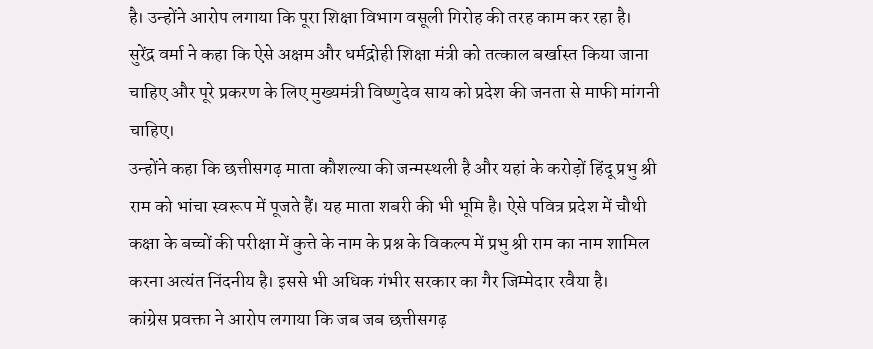है। उन्होंने आरोप लगाया कि पूरा शिक्षा विभाग वसूली गिरोह की तरह काम कर रहा है।
सुरेंद्र वर्मा ने कहा कि ऐसे अक्षम और धर्मद्रोही शिक्षा मंत्री को तत्काल बर्खास्त किया जाना चाहिए और पूरे प्रकरण के लिए मुख्यमंत्री विष्णुदेव साय को प्रदेश की जनता से माफी मांगनी चाहिए।
उन्होंने कहा कि छत्तीसगढ़ माता कौशल्या की जन्मस्थली है और यहां के करोड़ों हिंदू प्रभु श्री राम को भांचा स्वरूप में पूजते हैं। यह माता शबरी की भी भूमि है। ऐसे पवित्र प्रदेश में चौथी कक्षा के बच्चों की परीक्षा में कुत्ते के नाम के प्रश्न के विकल्प में प्रभु श्री राम का नाम शामिल करना अत्यंत निंदनीय है। इससे भी अधिक गंभीर सरकार का गैर जिम्मेदार रवैया है।
कांग्रेस प्रवक्ता ने आरोप लगाया कि जब जब छत्तीसगढ़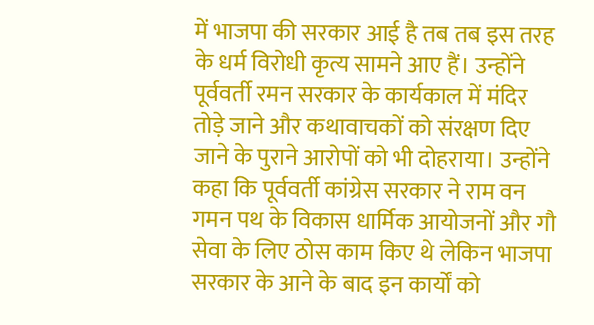में भाजपा की सरकार आई है तब तब इस तरह के धर्म विरोधी कृत्य सामने आए हैं। उन्होंने पूर्ववर्ती रमन सरकार के कार्यकाल में मंदिर तोड़े जाने और कथावाचकों को संरक्षण दिए जाने के पुराने आरोपों को भी दोहराया। उन्होंने कहा कि पूर्ववर्ती कांग्रेस सरकार ने राम वन गमन पथ के विकास धार्मिक आयोजनों और गौ सेवा के लिए ठोस काम किए थे लेकिन भाजपा सरकार के आने के बाद इन कार्यों को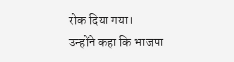रोक दिया गया।
उन्होंने कहा कि भाजपा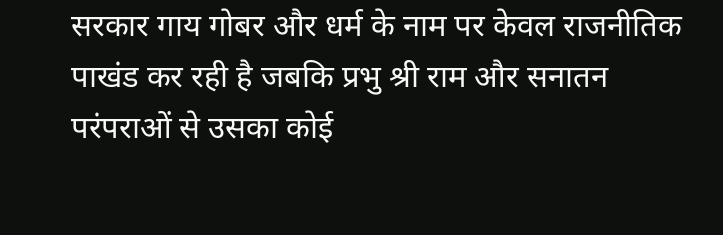सरकार गाय गोबर और धर्म के नाम पर केवल राजनीतिक पाखंड कर रही है जबकि प्रभु श्री राम और सनातन परंपराओं से उसका कोई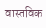वास्तविक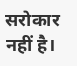सरोकार नहीं है।